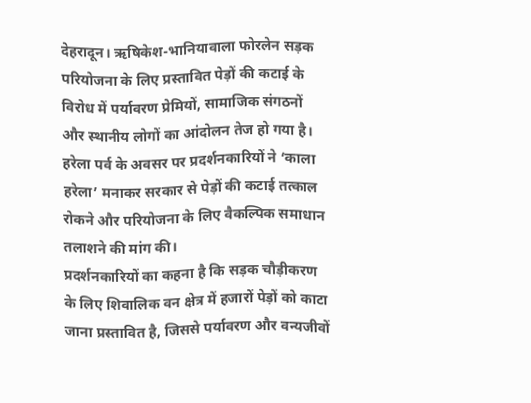देहरादून। ऋषिकेश-भानियावाला फोरलेन सड़क परियोजना के लिए प्रस्तावित पेड़ों की कटाई के विरोध में पर्यावरण प्रेमियों, सामाजिक संगठनों और स्थानीय लोगों का आंदोलन तेज हो गया है। हरेला पर्व के अवसर पर प्रदर्शनकारियों ने ‘काला हरेला’ मनाकर सरकार से पेड़ों की कटाई तत्काल रोकने और परियोजना के लिए वैकल्पिक समाधान तलाशने की मांग की।
प्रदर्शनकारियों का कहना है कि सड़क चौड़ीकरण के लिए शिवालिक वन क्षेत्र में हजारों पेड़ों को काटा जाना प्रस्तावित है, जिससे पर्यावरण और वन्यजीवों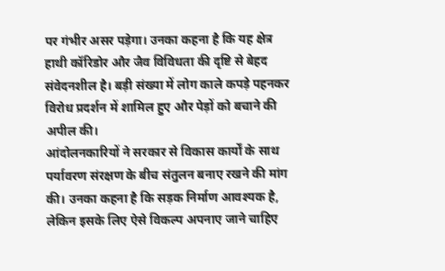पर गंभीर असर पड़ेगा। उनका कहना है कि यह क्षेत्र हाथी कॉरिडोर और जैव विविधता की दृष्टि से बेहद संवेदनशील है। बड़ी संख्या में लोग काले कपड़े पहनकर विरोध प्रदर्शन में शामिल हुए और पेड़ों को बचाने की अपील की।
आंदोलनकारियों ने सरकार से विकास कार्यों के साथ पर्यावरण संरक्षण के बीच संतुलन बनाए रखने की मांग की। उनका कहना है कि सड़क निर्माण आवश्यक है, लेकिन इसके लिए ऐसे विकल्प अपनाए जाने चाहिए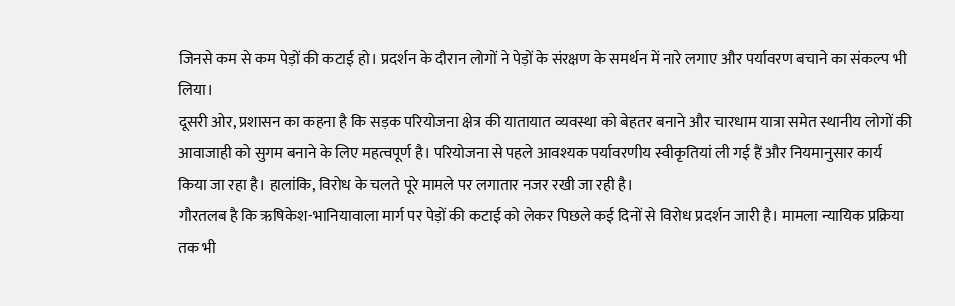जिनसे कम से कम पेड़ों की कटाई हो। प्रदर्शन के दौरान लोगों ने पेड़ों के संरक्षण के समर्थन में नारे लगाए और पर्यावरण बचाने का संकल्प भी लिया।
दूसरी ओर, प्रशासन का कहना है कि सड़क परियोजना क्षेत्र की यातायात व्यवस्था को बेहतर बनाने और चारधाम यात्रा समेत स्थानीय लोगों की आवाजाही को सुगम बनाने के लिए महत्वपूर्ण है। परियोजना से पहले आवश्यक पर्यावरणीय स्वीकृतियां ली गई हैं और नियमानुसार कार्य किया जा रहा है। हालांकि, विरोध के चलते पूरे मामले पर लगातार नजर रखी जा रही है।
गौरतलब है कि ऋषिकेश-भानियावाला मार्ग पर पेड़ों की कटाई को लेकर पिछले कई दिनों से विरोध प्रदर्शन जारी है। मामला न्यायिक प्रक्रिया तक भी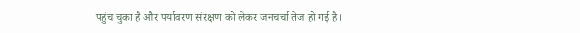पहुंच चुका है और पर्यावरण संरक्षण को लेकर जनचर्चा तेज हो गई है।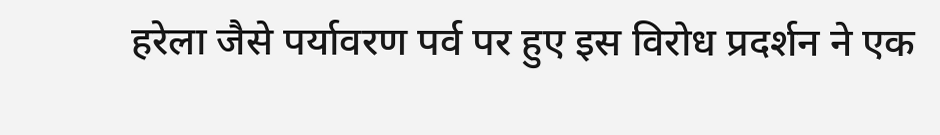हरेला जैसे पर्यावरण पर्व पर हुए इस विरोध प्रदर्शन ने एक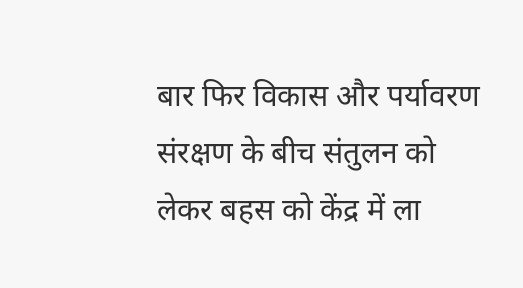बार फिर विकास और पर्यावरण संरक्षण के बीच संतुलन को लेकर बहस को केंद्र में ला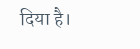दिया है।